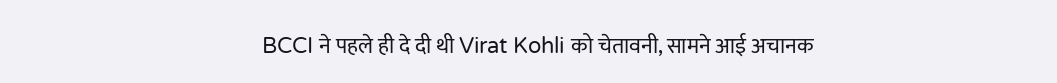BCCI ने पहले ही दे दी थी Virat Kohli को चेतावनी, सामने आई अचानक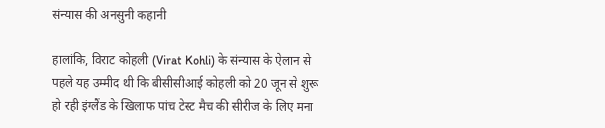संन्यास की अनसुनी कहानी

हालांकि, विराट कोहली (Virat Kohli) के संन्यास के ऐलान से पहले यह उम्मीद थी कि बीसीसीआई कोहली को 20 जून से शुरू हो रही इंग्लैंड के खिलाफ पांच टेस्ट मैच की सीरीज के लिए मना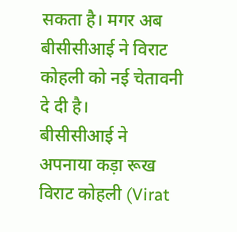सकता है। मगर अब बीसीसीआई ने विराट कोहली को नई चेतावनी दे दी है।
बीसीसीआई ने अपनाया कड़ा रूख
विराट कोहली (Virat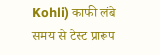Kohli) काफी लंबे समय से टेस्ट प्रारूप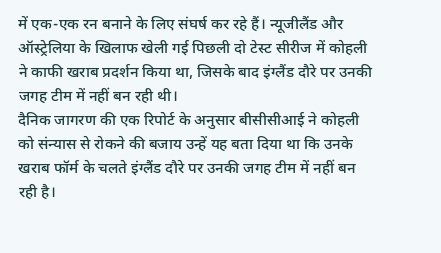में एक-एक रन बनाने के लिए संघर्ष कर रहे हैं। न्यूजीलैंड और ऑस्ट्रेलिया के खिलाफ खेली गई पिछली दो टेस्ट सीरीज में कोहली ने काफी खराब प्रदर्शन किया था, जिसके बाद इंग्लैंड दौरे पर उनकी जगह टीम में नहीं बन रही थी।
दैनिक जागरण की एक रिपोर्ट के अनुसार बीसीसीआई ने कोहली को संन्यास से रोकने की बजाय उन्हें यह बता दिया था कि उनके खराब फॉर्म के चलते इंग्लैंड दौरे पर उनकी जगह टीम में नहीं बन रही है।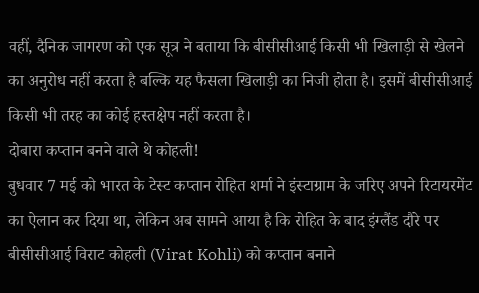वहीं, दैनिक जागरण को एक सूत्र ने बताया कि बीसीसीआई किसी भी खिलाड़ी से खेलने का अनुरोध नहीं करता है बल्कि यह फैसला खिलाड़ी का निजी होता है। इसमें बीसीसीआई किसी भी तरह का कोई हस्तक्षेप नहीं करता है।
दोबारा कप्तान बनने वाले थे कोहली!
बुधवार 7 मई को भारत के टेस्ट कप्तान रोहित शर्मा ने इंस्टाग्राम के जरिए अपने रिटायरमेंट का ऐलान कर दिया था, लेकिन अब सामने आया है कि रोहित के बाद इंग्लैंड दौरे पर बीसीसीआई विराट कोहली (Virat Kohli) को कप्तान बनाने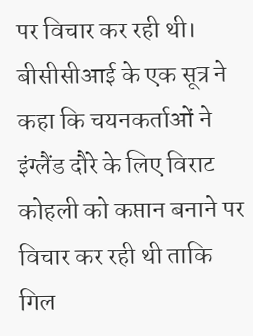पर विचार कर रही थी। बीसीसीआई के एक सूत्र ने कहा कि चयनकर्ताओं ने इंग्लैंड दौरे के लिए विराट कोहली को कप्तान बनाने पर विचार कर रही थी ताकि गिल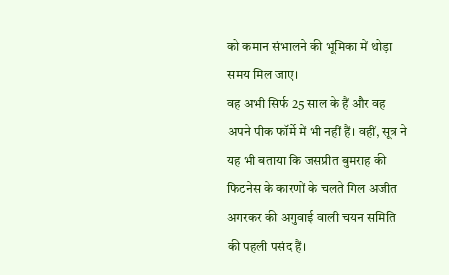को कमान संभालने की भूमिका में थोड़ा समय मिल जाए।
वह अभी सिर्फ 25 साल के हैं और वह अपने पीक फॉर्मे में भी नहीं हैं। वहीं, सूत्र ने यह भी बताया कि जसप्रीत बुमराह की फिटनेस के कारणों के चलते गिल अजीत अगरकर की अगुवाई वाली चयन समिति की पहली पसंद हैं।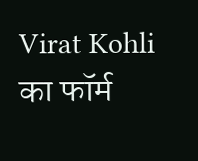Virat Kohli का फॉर्म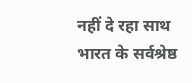नहीं दे रहा साथ
भारत के सर्वश्रेष्ठ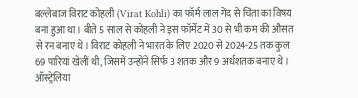बल्लेबाज विराट कोहली (Virat Kohli) का फॉर्म लाल गेंद से चिंता का विषय बना हुआ था। बीते 5 साल से कोहली ने इस फॉर्मेट में 30 से भी कम की औसत से रन बनाए थे। विराट कोहली ने भारत के लिए 2020 से 2024-25 तक कुल 69 पारियां खेलीं थी, जिसमें उन्होंने सिर्फ 3 शतक और 9 अर्धशतक बनाए थे। ऑस्ट्रेलिया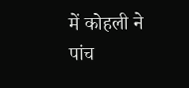में कोहली ने पांच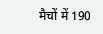मैचों में 190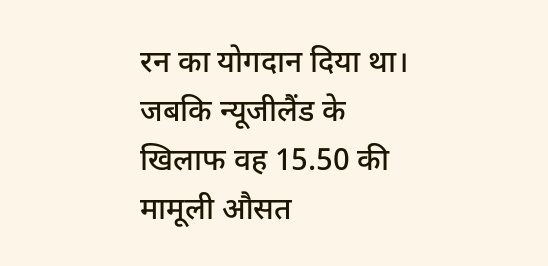रन का योगदान दिया था। जबकि न्यूजीलैंड के खिलाफ वह 15.50 की मामूली औसत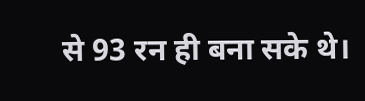से 93 रन ही बना सके थे।